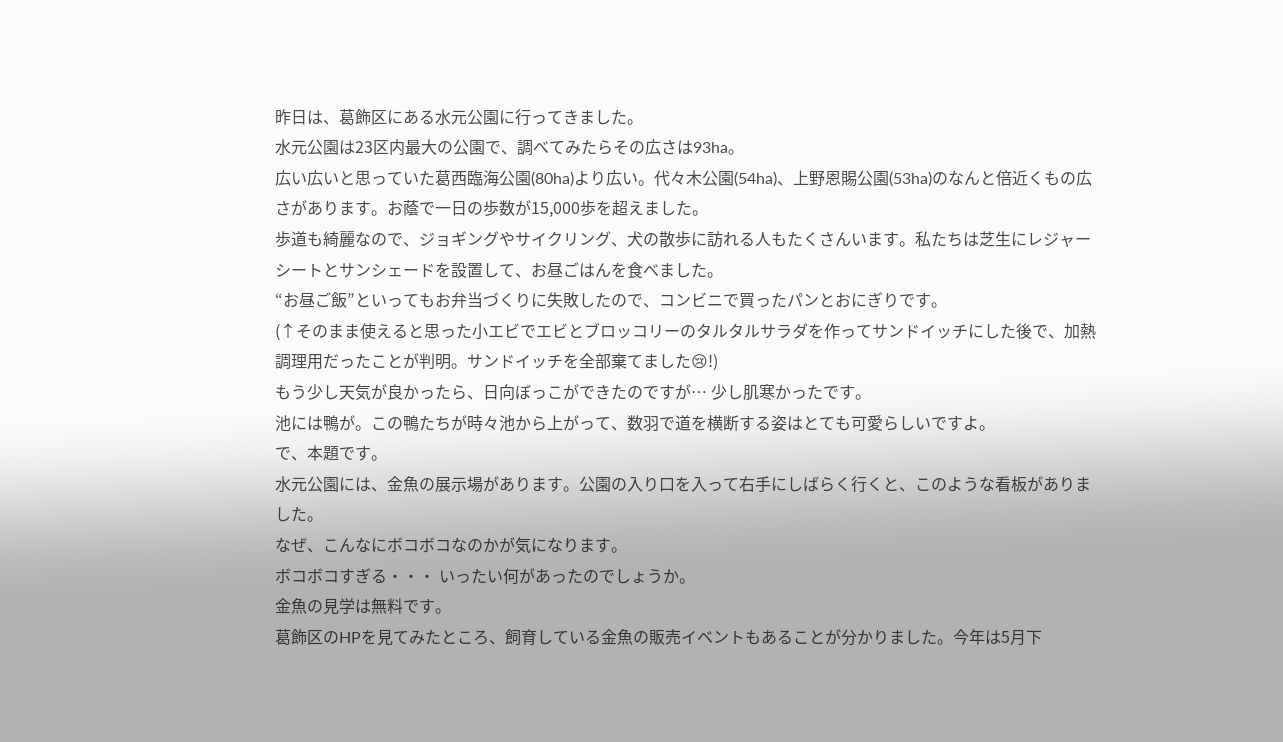昨日は、葛飾区にある水元公園に行ってきました。
水元公園は23区内最大の公園で、調べてみたらその広さは93ha。
広い広いと思っていた葛西臨海公園(80ha)より広い。代々木公園(54ha)、上野恩賜公園(53ha)のなんと倍近くもの広さがあります。お蔭で一日の歩数が15,000歩を超えました。
歩道も綺麗なので、ジョギングやサイクリング、犬の散歩に訪れる人もたくさんいます。私たちは芝生にレジャーシートとサンシェードを設置して、お昼ごはんを食べました。
“お昼ご飯”といってもお弁当づくりに失敗したので、コンビニで買ったパンとおにぎりです。
(↑そのまま使えると思った小エビでエビとブロッコリーのタルタルサラダを作ってサンドイッチにした後で、加熱調理用だったことが判明。サンドイッチを全部棄てました😢!)
もう少し天気が良かったら、日向ぼっこができたのですが… 少し肌寒かったです。
池には鴨が。この鴨たちが時々池から上がって、数羽で道を横断する姿はとても可愛らしいですよ。
で、本題です。
水元公園には、金魚の展示場があります。公園の入り口を入って右手にしばらく行くと、このような看板がありました。
なぜ、こんなにボコボコなのかが気になります。
ボコボコすぎる・・・ いったい何があったのでしょうか。
金魚の見学は無料です。
葛飾区のHPを見てみたところ、飼育している金魚の販売イベントもあることが分かりました。今年は5月下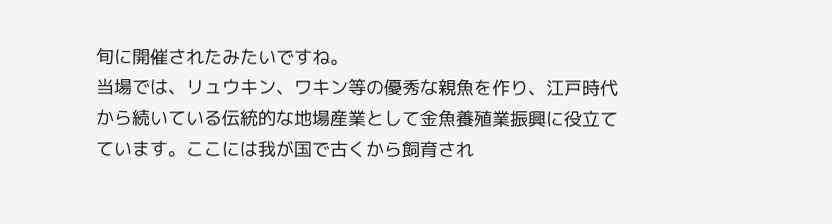旬に開催されたみたいですね。
当場では、リュウキン、ワキン等の優秀な親魚を作り、江戸時代から続いている伝統的な地場産業として金魚養殖業振興に役立てています。ここには我が国で古くから飼育され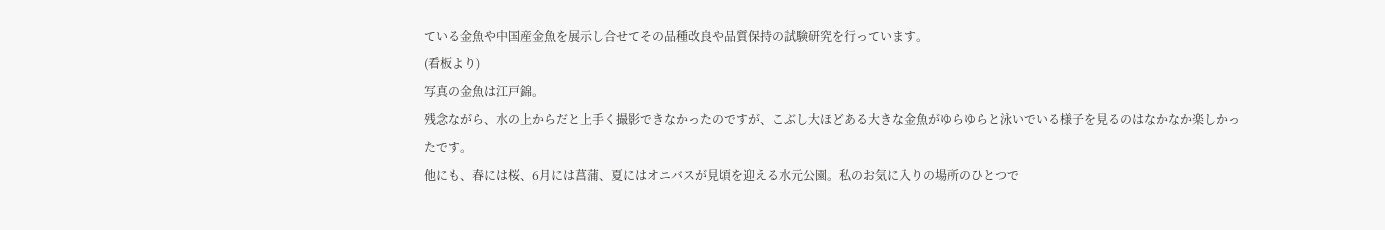ている金魚や中国産金魚を展示し合せてその品種改良や品質保持の試験研究を行っています。
(看板より)
写真の金魚は江戸錦。
残念ながら、水の上からだと上手く撮影できなかったのですが、こぶし大ほどある大きな金魚がゆらゆらと泳いでいる様子を見るのはなかなか楽しかったです。
他にも、春には桜、6月には菖蒲、夏にはオニバスが見頃を迎える水元公園。私のお気に入りの場所のひとつで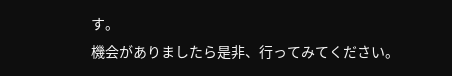す。
機会がありましたら是非、行ってみてください。